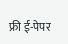फ्री ई-पेपर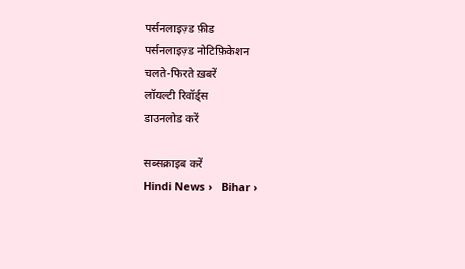पर्सनलाइज़्ड फ़ीड
पर्सनलाइज़्ड नोटिफ़िकेशन
चलते-फिरते ख़बरें
लॉयल्टी रिवॉर्ड्स
डाउनलोड करें

सब्सक्राइब करें
Hindi News ›   Bihar ›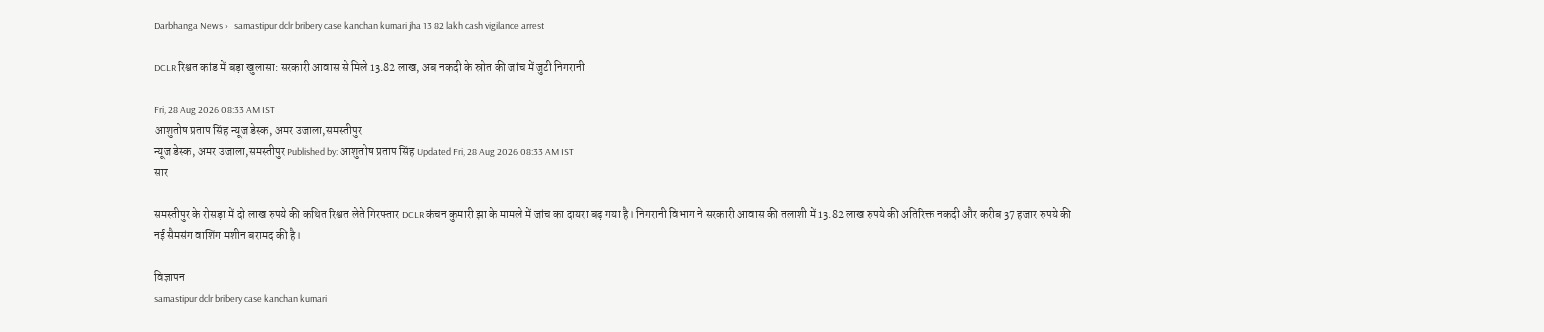Darbhanga News ›   samastipur dclr bribery case kanchan kumari jha 13 82 lakh cash vigilance arrest

DCLR रिश्वत कांड में बड़ा खुलासा: सरकारी आवास से मिले 13.82 लाख, अब नकदी के स्रोत की जांच में जुटी निगरानी

Fri, 28 Aug 2026 08:33 AM IST
आशुतोष प्रताप सिंह न्यूज डेस्क, अमर उजाला,समस्तीपुर
न्यूज डेस्क, अमर उजाला,समस्तीपुर Published by: आशुतोष प्रताप सिंह Updated Fri, 28 Aug 2026 08:33 AM IST
सार

समस्तीपुर के रोसड़ा में दो लाख रुपये की कथित रिश्वत लेते गिरफ्तार DCLR कंचन कुमारी झा के मामले में जांच का दायरा बढ़ गया है। निगरानी विभाग ने सरकारी आवास की तलाशी में 13.82 लाख रुपये की अतिरिक्त नकदी और करीब 37 हजार रुपये की नई सैमसंग वाशिंग मशीन बरामद की है।

विज्ञापन
samastipur dclr bribery case kanchan kumari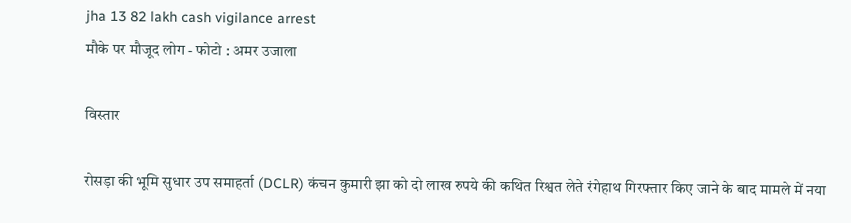jha 13 82 lakh cash vigilance arrest
मौके पर मौजूद लोग - फोटो : अमर उजाला

विस्तार

रोसड़ा की भूमि सुधार उप समाहर्ता (DCLR) कंचन कुमारी झा को दो लाख रुपये की कथित रिश्वत लेते रंगेहाथ गिरफ्तार किए जाने के बाद मामले में नया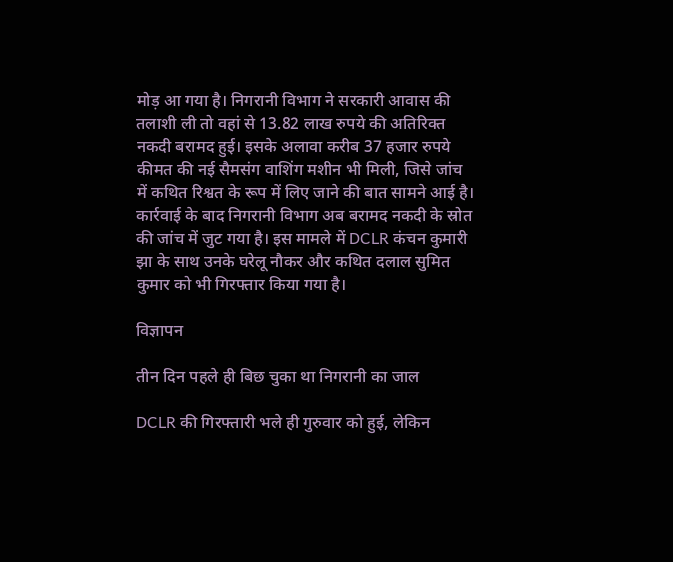मोड़ आ गया है। निगरानी विभाग ने सरकारी आवास की तलाशी ली तो वहां से 13.82 लाख रुपये की अतिरिक्त नकदी बरामद हुई। इसके अलावा करीब 37 हजार रुपये कीमत की नई सैमसंग वाशिंग मशीन भी मिली, जिसे जांच में कथित रिश्वत के रूप में लिए जाने की बात सामने आई है। कार्रवाई के बाद निगरानी विभाग अब बरामद नकदी के स्रोत की जांच में जुट गया है। इस मामले में DCLR कंचन कुमारी झा के साथ उनके घरेलू नौकर और कथित दलाल सुमित कुमार को भी गिरफ्तार किया गया है।

विज्ञापन

तीन दिन पहले ही बिछ चुका था निगरानी का जाल

DCLR की गिरफ्तारी भले ही गुरुवार को हुई, लेकिन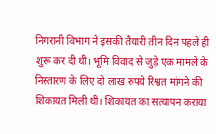निगरानी विभाग ने इसकी तैयारी तीन दिन पहले ही शुरू कर दी थी। भूमि विवाद से जुड़े एक मामले के निस्तारण के लिए दो लाख रुपये रिश्वत मांगने की शिकायत मिली थी। शिकायत का सत्यापन कराया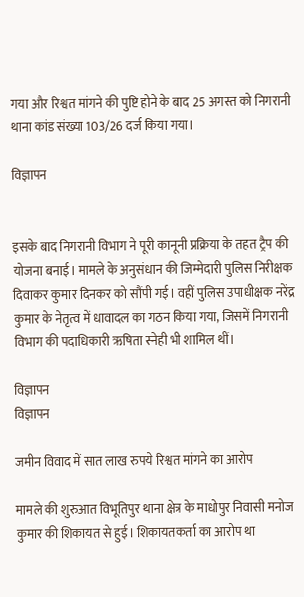गया और रिश्वत मांगने की पुष्टि होने के बाद 25 अगस्त को निगरानी थाना कांड संख्या 103/26 दर्ज किया गया।

विज्ञापन


इसके बाद निगरानी विभाग ने पूरी कानूनी प्रक्रिया के तहत ट्रैप की योजना बनाई। मामले के अनुसंधान की जिम्मेदारी पुलिस निरीक्षक दिवाकर कुमार दिनकर को सौंपी गई। वहीं पुलिस उपाधीक्षक नरेंद्र कुमार के नेतृत्व में धावादल का गठन किया गया, जिसमें निगरानी विभाग की पदाधिकारी ऋषिता स्नेही भी शामिल थीं।

विज्ञापन
विज्ञापन

जमीन विवाद में सात लाख रुपये रिश्वत मांगने का आरोप

मामले की शुरुआत विभूतिपुर थाना क्षेत्र के माधोपुर निवासी मनोज कुमार की शिकायत से हुई। शिकायतकर्ता का आरोप था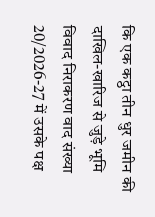कि एक कट्ठा तीन धुर जमीन की दाखिल-खारिज से जुड़े भूमि विवाद निराकरण वाद संख्या 20/2026-27 में उसके पक्ष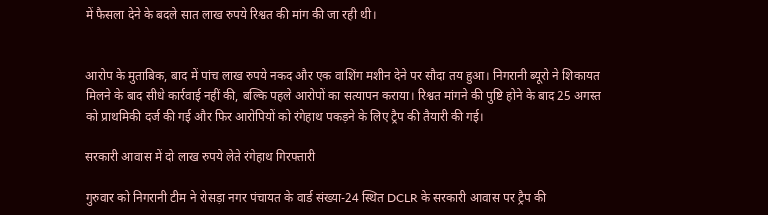में फैसला देने के बदले सात लाख रुपये रिश्वत की मांग की जा रही थी।


आरोप के मुताबिक, बाद में पांच लाख रुपये नकद और एक वाशिंग मशीन देने पर सौदा तय हुआ। निगरानी ब्यूरो ने शिकायत मिलने के बाद सीधे कार्रवाई नहीं की, बल्कि पहले आरोपों का सत्यापन कराया। रिश्वत मांगने की पुष्टि होने के बाद 25 अगस्त को प्राथमिकी दर्ज की गई और फिर आरोपियों को रंगेहाथ पकड़ने के लिए ट्रैप की तैयारी की गई।

सरकारी आवास में दो लाख रुपये लेते रंगेहाथ गिरफ्तारी

गुरुवार को निगरानी टीम ने रोसड़ा नगर पंचायत के वार्ड संख्या-24 स्थित DCLR के सरकारी आवास पर ट्रैप की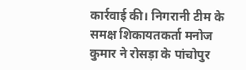कार्रवाई की। निगरानी टीम के समक्ष शिकायतकर्ता मनोज कुमार ने रोसड़ा के पांचोपुर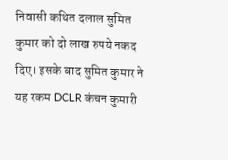निवासी कथित दलाल सुमित कुमार को दो लाख रुपये नकद दिए। इसके बाद सुमित कुमार ने यह रकम DCLR कंचन कुमारी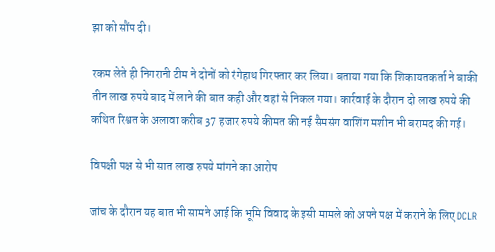झा को सौंप दी।

रकम लेते ही निगरानी टीम ने दोनों को रंगेहाथ गिरफ्तार कर लिया। बताया गया कि शिकायतकर्ता ने बाकी तीन लाख रुपये बाद में लाने की बात कही और वहां से निकल गया। कार्रवाई के दौरान दो लाख रुपये की कथित रिश्वत के अलावा करीब 37 हजार रुपये कीमत की नई सैमसंग वाशिंग मशीन भी बरामद की गई।

विपक्षी पक्ष से भी सात लाख रुपये मांगने का आरोप

जांच के दौरान यह बात भी सामने आई कि भूमि विवाद के इसी मामले को अपने पक्ष में कराने के लिए DCLR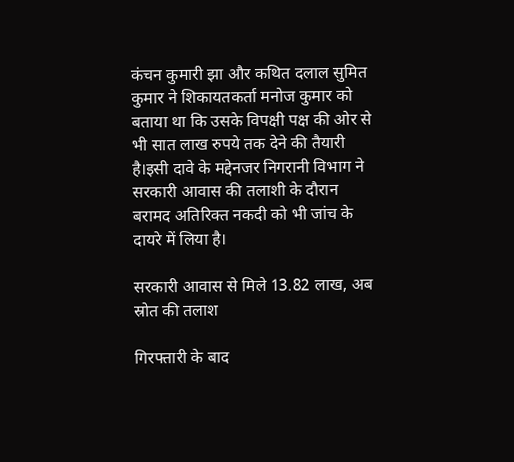कंचन कुमारी झा और कथित दलाल सुमित कुमार ने शिकायतकर्ता मनोज कुमार को बताया था कि उसके विपक्षी पक्ष की ओर से भी सात लाख रुपये तक देने की तैयारी है।इसी दावे के मद्देनजर निगरानी विभाग ने सरकारी आवास की तलाशी के दौरान बरामद अतिरिक्त नकदी को भी जांच के दायरे में लिया है।

सरकारी आवास से मिले 13.82 लाख, अब स्रोत की तलाश

गिरफ्तारी के बाद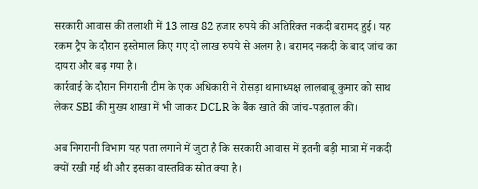सरकारी आवास की तलाशी में 13 लाख 82 हजार रुपये की अतिरिक्त नकदी बरामद हुई। यह रकम ट्रैप के दौरान इस्तेमाल किए गए दो लाख रुपये से अलग है। बरामद नकदी के बाद जांच का दायरा और बढ़ गया है।
कार्रवाई के दौरान निगरानी टीम के एक अधिकारी ने रोसड़ा थानाध्यक्ष लालबाबू कुमार को साथ लेकर SBI की मुख्य शाखा में भी जाकर DCLR के बैंक खाते की जांच-पड़ताल की।

अब निगरानी विभाग यह पता लगाने में जुटा है कि सरकारी आवास में इतनी बड़ी मात्रा में नकदी क्यों रखी गई थी और इसका वास्तविक स्रोत क्या है।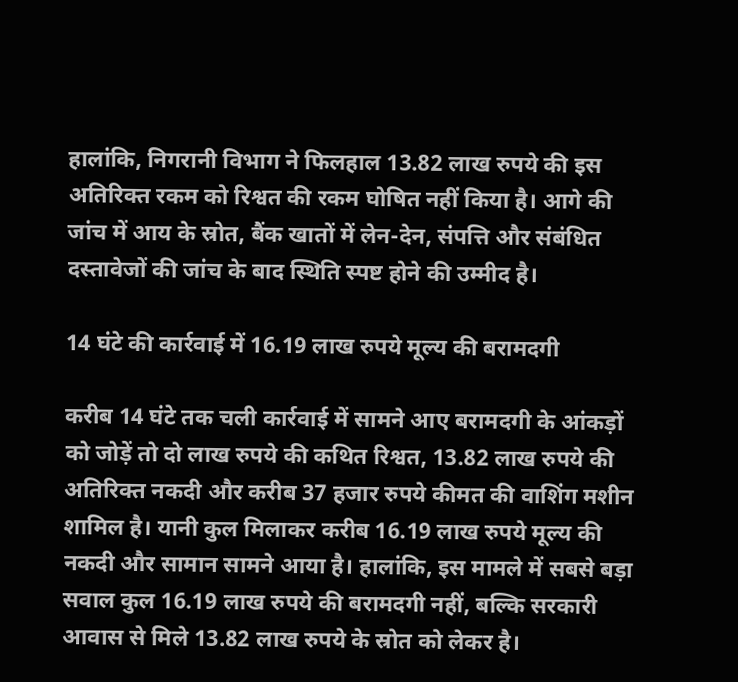हालांकि, निगरानी विभाग ने फिलहाल 13.82 लाख रुपये की इस अतिरिक्त रकम को रिश्वत की रकम घोषित नहीं किया है। आगे की जांच में आय के स्रोत, बैंक खातों में लेन-देन, संपत्ति और संबंधित दस्तावेजों की जांच के बाद स्थिति स्पष्ट होने की उम्मीद है।

14 घंटे की कार्रवाई में 16.19 लाख रुपये मूल्य की बरामदगी

करीब 14 घंटे तक चली कार्रवाई में सामने आए बरामदगी के आंकड़ों को जोड़ें तो दो लाख रुपये की कथित रिश्वत, 13.82 लाख रुपये की अतिरिक्त नकदी और करीब 37 हजार रुपये कीमत की वाशिंग मशीन शामिल है। यानी कुल मिलाकर करीब 16.19 लाख रुपये मूल्य की नकदी और सामान सामने आया है। हालांकि, इस मामले में सबसे बड़ा सवाल कुल 16.19 लाख रुपये की बरामदगी नहीं, बल्कि सरकारी आवास से मिले 13.82 लाख रुपये के स्रोत को लेकर है।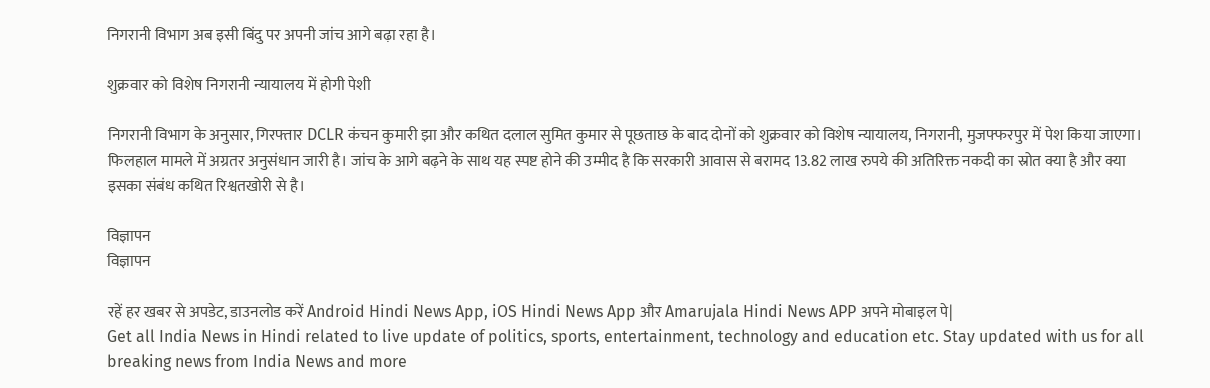निगरानी विभाग अब इसी बिंदु पर अपनी जांच आगे बढ़ा रहा है।

शुक्रवार को विशेष निगरानी न्यायालय में होगी पेशी

निगरानी विभाग के अनुसार, गिरफ्तार DCLR कंचन कुमारी झा और कथित दलाल सुमित कुमार से पूछताछ के बाद दोनों को शुक्रवार को विशेष न्यायालय, निगरानी, मुजफ्फरपुर में पेश किया जाएगा। फिलहाल मामले में अग्रतर अनुसंधान जारी है। जांच के आगे बढ़ने के साथ यह स्पष्ट होने की उम्मीद है कि सरकारी आवास से बरामद 13.82 लाख रुपये की अतिरिक्त नकदी का स्रोत क्या है और क्या इसका संबंध कथित रिश्वतखोरी से है।

विज्ञापन
विज्ञापन

रहें हर खबर से अपडेट, डाउनलोड करें Android Hindi News App, iOS Hindi News App और Amarujala Hindi News APP अपने मोबाइल पे|
Get all India News in Hindi related to live update of politics, sports, entertainment, technology and education etc. Stay updated with us for all breaking news from India News and more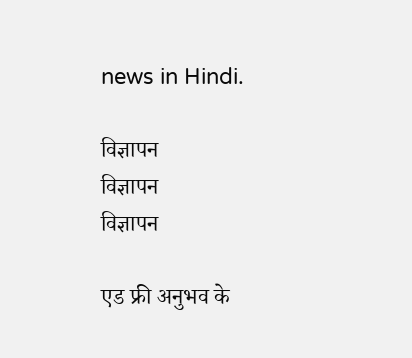news in Hindi.

विज्ञापन
विज्ञापन
विज्ञापन

एड फ्री अनुभव के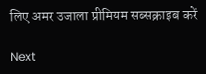लिए अमर उजाला प्रीमियम सब्सक्राइब करें

Next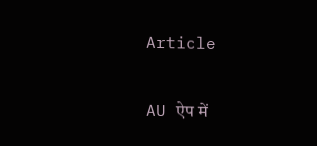Article

AU ऐप में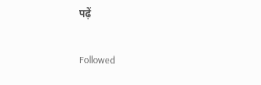पढ़ें

Followed